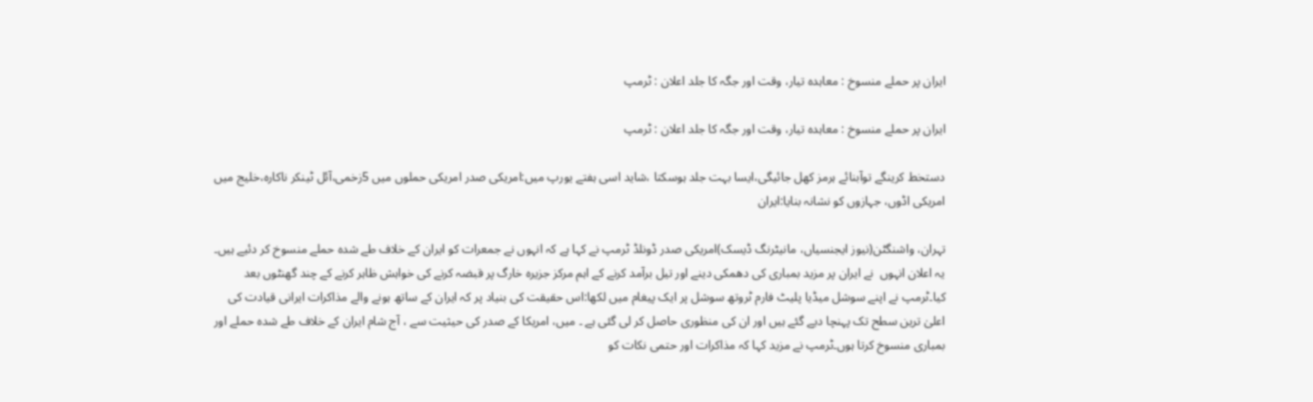ایران پر حملے منسوخ : معاہدہ تیار، وقت اور جگہ کا جلد اعلان : ٹرمپ

ایران پر حملے منسوخ : معاہدہ تیار، وقت اور جگہ کا جلد اعلان : ٹرمپ

دستخط کرینگے توآبنائے ہرمز کھل جائیگی،ایسا بہت جلد ہوسکتا ،شاید اسی ہفتے یورپ میں:امریکی صدر امریکی حملوں میں 5زخمی،آئل ٹینکر ناکارہ،خلیج میں امریکی اڈوں، جہازوں کو نشانہ بنایا:ایران

تہران، واشنگٹن(نیوز ایجنسیاں، مانیٹرنگ ڈیسک)امریکی صدر ڈونلڈ ٹرمپ نے کہا ہے کہ انہوں نے جمعرات کو ایران کے خلاف طے شدہ حملے منسوخ کر دئیے ہیں۔ یہ اعلان انہوں  نے ایران پر مزید بمباری کی دھمکی دینے اور تیل برآمد کرنے کے اہم مرکز جزیرہ خارگ پر قبضہ کرنے کی خواہش ظاہر کرنے کے چند گھنٹوں بعد کیا۔ٹرمپ نے اپنے سوشل میڈیا پلیٹ فارم ٹروتھ سوشل پر ایک پیغام میں لکھا:اس حقیقت کی بنیاد پر کہ ایران کے ساتھ ہونے والے مذاکرات ایرانی قیادت کی اعلیٰ ترین سطح تک پہنچا دیے گئے ہیں اور ان کی منظوری حاصل کر لی گئی ہے ۔ میں، امریکا کے صدر کی حیثیت سے ، آج شام ایران کے خلاف طے شدہ حملے اور بمباری منسوخ کرتا ہوں۔ٹرمپ نے مزید کہا کہ مذاکرات اور حتمی نکات کو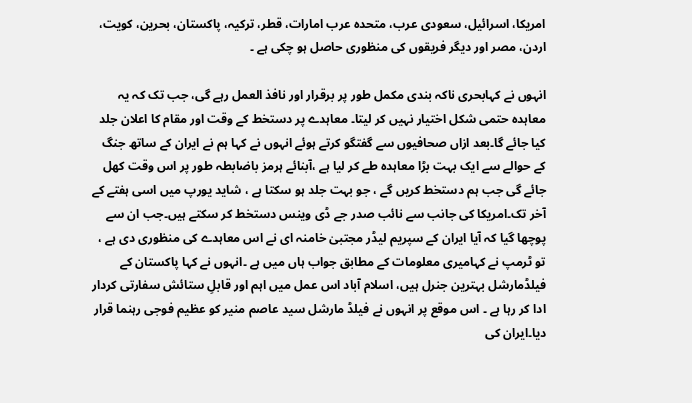امریکا، اسرائیل، سعودی عرب، متحدہ عرب امارات، قطر، ترکیہ، پاکستان، بحرین، کویت، اردن، مصر اور دیگر فریقوں کی منظوری حاصل ہو چکی ہے ۔

انہوں نے کہابحری ناکہ بندی مکمل طور پر برقرار اور نافذ العمل رہے گی، جب تک کہ یہ معاہدہ حتمی شکل اختیار نہیں کر لیتا۔ معاہدے پر دستخط کے وقت اور مقام کا اعلان جلد کیا جائے گا۔بعد ازاں صحافیوں سے گفتگو کرتے ہوئے انہوں نے کہا ہم نے ایران کے ساتھ جنگ کے حوالے سے ایک بہت بڑا معاہدہ طے کر لیا ہے ،آبنائے ہرمز باضابطہ طور پر اس وقت کھل جائے گی جب ہم دستخط کریں گے ، جو بہت جلد ہو سکتا ہے ، شاید یورپ میں اسی ہفتے کے آخر تک۔امریکا کی جانب سے نائب صدر جے ڈی وینس دستخط کر سکتے ہیں۔جب ان سے پوچھا گیا کہ آیا ایران کے سپریم لیڈر مجتبیٰ خامنہ ای نے اس معاہدے کی منظوری دی ہے ، تو ٹرمپ نے کہامیری معلومات کے مطابق جواب ہاں میں ہے ۔انہوں نے کہا پاکستان کے فیلڈمارشل بہترین جنرل ہیں، اسلام آباد اس عمل میں اہم اور قابلِ ستائش سفارتی کردار ادا کر رہا ہے ۔ اس موقع پر انہوں نے فیلڈ مارشل سید عاصم منیر کو عظیم فوجی رہنما قرار دیا۔ایران کی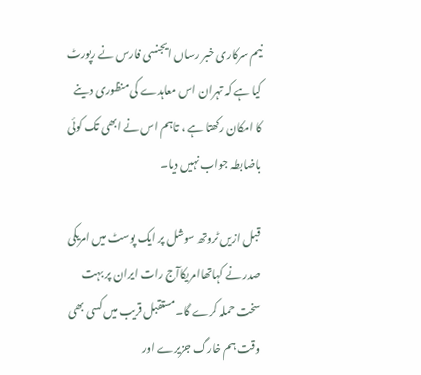نیم سرکاری خبر رساں ایجنسی فارس نے رپورٹ کیا ہے کہ تہران اس معاہدے کی منظوری دینے کا امکان رکھتا ہے ، تاہم اس نے ابھی تک کوئی باضابطہ جواب نہیں دیا۔

قبل ازیں ٹروتھ سوشل پر ایک پوسٹ میں امریکی صدر نے کہاتھاامریکاآج رات ایران پر بہت سخت حملہ کرے گا۔مستقبل قریب میں کسی بھی وقت ہم خارگ جزیرے اور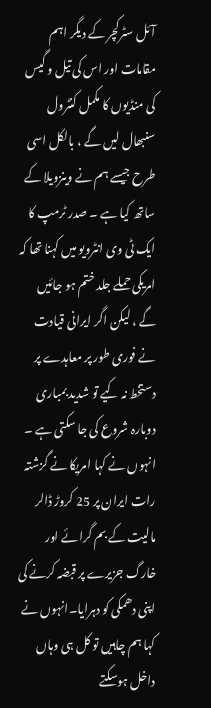آئل سٹرکچر کے دیگر اہم مقامات اور اس کی تیل و گیس کی منڈیوں کا مکمل کنٹرول سنبھال لیں گے ، بالکل اسی طرح جیسے ہم نے وینزویلا کے ساتھ کیا ہے ۔ صدر ٹرمپ کا ایک ٹی وی انٹرویو میں کہنا تھا کہ امریکی حملے جلد ختم ہو جائیں گے ، لیکن اگر ایرانی قیادت نے فوری طور پر معاہدے پر دستخط نہ کیے تو شدید بمباری دوبارہ شروع کی جا سکتی ہے ۔ انہوں نے کہا امریکا نے گزشتہ رات ایران پر 25 کروڑ ڈالر مالیت کے بم گرائے اور خارگ جزیرے پر قبضہ کرنے کی اپنی دھمکی کو دہرایا۔انہوں نے کہا ہم چاہیں تو کل ہی وہاں داخل ہوسکتے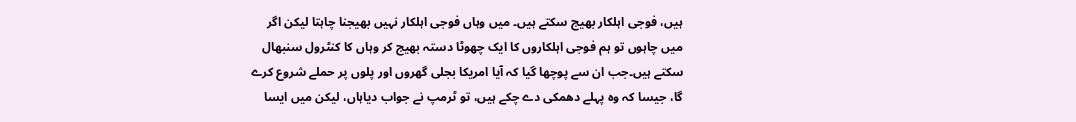ہیں، فوجی اہلکار بھیج سکتے ہیں۔ میں وہاں فوجی اہلکار نہیں بھیجنا چاہتا لیکن اگر میں چاہوں تو ہم فوجی اہلکاروں کا ایک چھوٹا دستہ بھیج کر وہاں کا کنٹرول سنبھال سکتے ہیں۔جب ان سے پوچھا گیا کہ آیا امریکا بجلی گھروں اور پلوں پر حملے شروع کرے گا، جیسا کہ وہ پہلے دھمکی دے چکے ہیں، تو ٹرمپ نے جواب دیاہاں، لیکن میں ایسا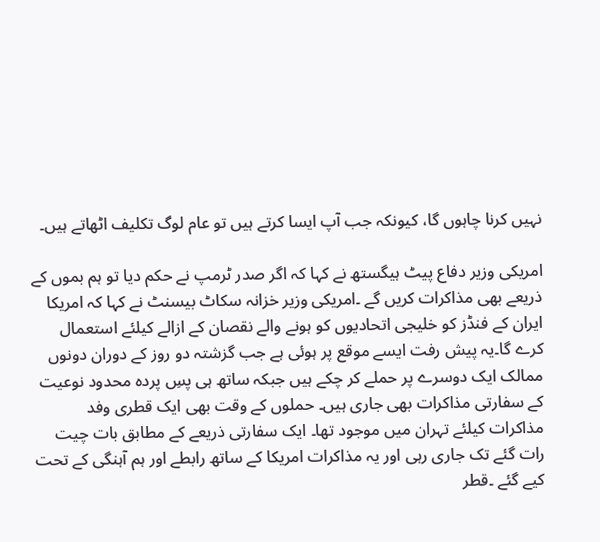نہیں کرنا چاہوں گا، کیونکہ جب آپ ایسا کرتے ہیں تو عام لوگ تکلیف اٹھاتے ہیں۔

امریکی وزیر دفاع پیٹ ہیگستھ نے کہا کہ اگر صدر ٹرمپ نے حکم دیا تو ہم بموں کے ذریعے بھی مذاکرات کریں گے ۔امریکی وزیر خزانہ سکاٹ بیسنٹ نے کہا کہ امریکا ایران کے فنڈز کو خلیجی اتحادیوں کو ہونے والے نقصان کے ازالے کیلئے استعمال کرے گا۔یہ پیش رفت ایسے موقع پر ہوئی ہے جب گزشتہ دو روز کے دوران دونوں ممالک ایک دوسرے پر حملے کر چکے ہیں جبکہ ساتھ ہی پسِ پردہ محدود نوعیت کے سفارتی مذاکرات بھی جاری ہیں۔ حملوں کے وقت بھی ایک قطری وفد مذاکرات کیلئے تہران میں موجود تھا۔ ایک سفارتی ذریعے کے مطابق بات چیت رات گئے تک جاری رہی اور یہ مذاکرات امریکا کے ساتھ رابطے اور ہم آہنگی کے تحت کیے گئے ۔قطر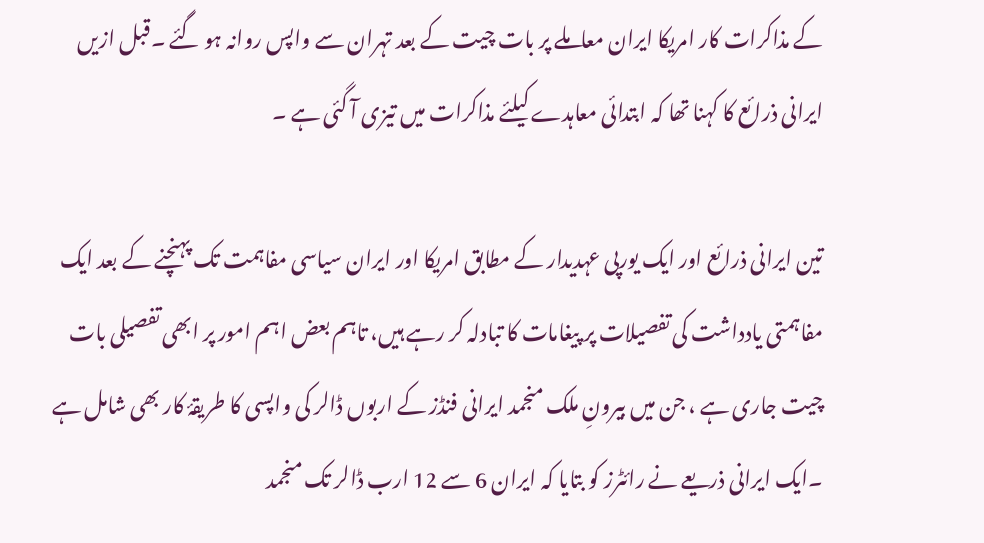کے مذاکرات کار امریکا ایران معاملے پر بات چیت کے بعد تہران سے واپس روانہ ہو گئے ۔قبل ازیں ایرانی ذرائع کا کہنا تھا کہ ابتدائی معاہدے کیلئے مذاکرات میں تیزی آ گئی ہے ۔

تین ایرانی ذرائع اور ایک یورپی عہدیدار کے مطابق امریکا اور ایران سیاسی مفاہمت تک پہنچنے کے بعد ایک مفاہمتی یادداشت کی تفصیلات پر پیغامات کا تبادلہ کر رہے ہیں، تاہم بعض اہم امور پر ابھی تفصیلی بات چیت جاری ہے ، جن میں بیرونِ ملک منجمد ایرانی فنڈز کے اربوں ڈالر کی واپسی کا طریقۂ کار بھی شامل ہے ۔ایک ایرانی ذریعے نے رائٹرز کو بتایا کہ ایران 6 سے 12 ارب ڈالر تک منجمد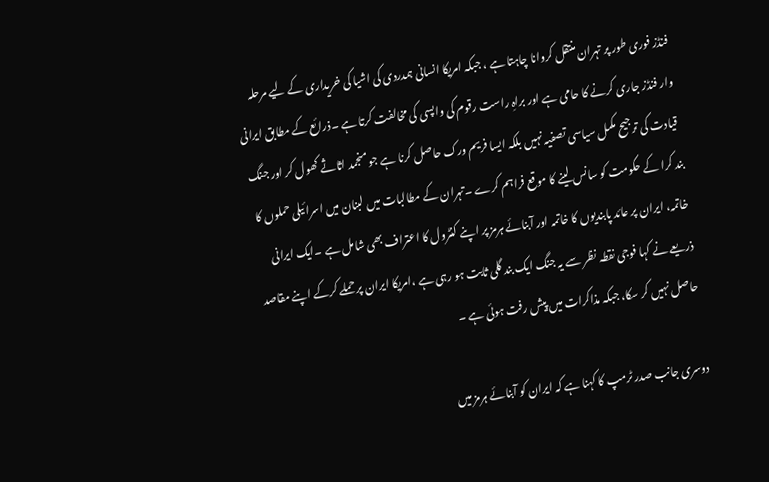فنڈز فوری طور پر تہران منتقل کروانا چاہتا ہے ، جبکہ امریکا انسانی ہمدردی کی اشیا کی خریداری کے لیے مرحلہ وار فنڈز جاری کرنے کا حامی ہے اور براہِ راست رقوم کی واپسی کی مخالفت کرتا ہے ۔ذرائع کے مطابق ایرانی قیادت کی ترجیح مکمل سیاسی تصفیہ نہیں بلکہ ایسا فریم ورک حاصل کرنا ہے جو منجمد اثاثے کھول کر اور جنگ بند کرا کے حکومت کو سانس لینے کا موقع فراہم کرے ۔تہران کے مطالبات میں لبنان میں اسرائیلی حملوں کا خاتمہ، ایران پر عائد پابندیوں کا خاتمہ اور آبنائے ہرمز پر اپنے کنٹرول کا اعتراف بھی شامل ہے ۔ایک ایرانی ذریعے نے کہا فوجی نقطہ نظر سے یہ جنگ ایک بند گلی ثابت ہو رہی ہے ،امریکا ایران پر حملے کرکے اپنے مقاصد حاصل نہیں کر سکا، جبکہ مذاکرات میں پیش رفت ہوئی ہے ۔

دوسری جانب صدر ٹرمپ کا کہنا ہے کہ ایران کو آبنائے ہرمز میں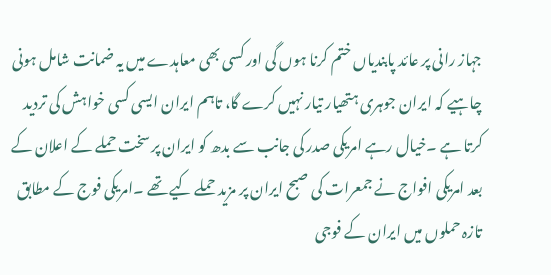جہاز رانی پر عائد پابندیاں ختم کرنا ہوں گی اور کسی بھی معاہدے میں یہ ضمانت شامل ہونی چاہیے کہ ایران جوہری ہتھیار تیار نہیں کرے گا، تاہم ایران ایسی کسی خواہش کی تردید کرتا ہے ۔خیال رہے امریکی صدر کی جانب سے بدھ کو ایران پر سخت حملے کے اعلان کے بعد امریکی افواج نے جمعرات کی صبح ایران پر مزید حملے کیے تھے ۔امریکی فوج کے مطابق تازہ حملوں میں ایران کے فوجی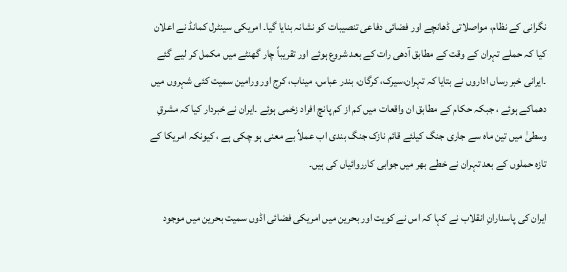نگرانی کے نظام، مواصلاتی ڈھانچے اور فضائی دفاعی تنصیبات کو نشانہ بنایا گیا۔ امریکی سینٹرل کمانڈ نے اعلان کیا کہ حملے تہران کے وقت کے مطابق آدھی رات کے بعد شروع ہوئے اور تقریباً چار گھنٹے میں مکمل کر لیے گئے ۔ایرانی خبر رساں اداروں نے بتایا کہ تہران،سیرک، کرگان، بندر عباس، میناب، کرج اور ورامین سمیت کئی شہروں میں دھماکے ہوئے ، جبکہ حکام کے مطابق ان واقعات میں کم از کم پانچ افراد زخمی ہوئے ۔ایران نے خبردار کیا کہ مشرقِ وسطیٰ میں تین ماہ سے جاری جنگ کیلئے قائم نازک جنگ بندی اب عملاً بے معنی ہو چکی ہے ، کیونکہ امریکا کے تازہ حملوں کے بعد تہران نے خطے بھر میں جوابی کارروائیاں کی ہیں۔

ایران کی پاسدارانِ انقلاب نے کہا کہ اس نے کویت اور بحرین میں امریکی فضائی اڈوں سمیت بحرین میں موجود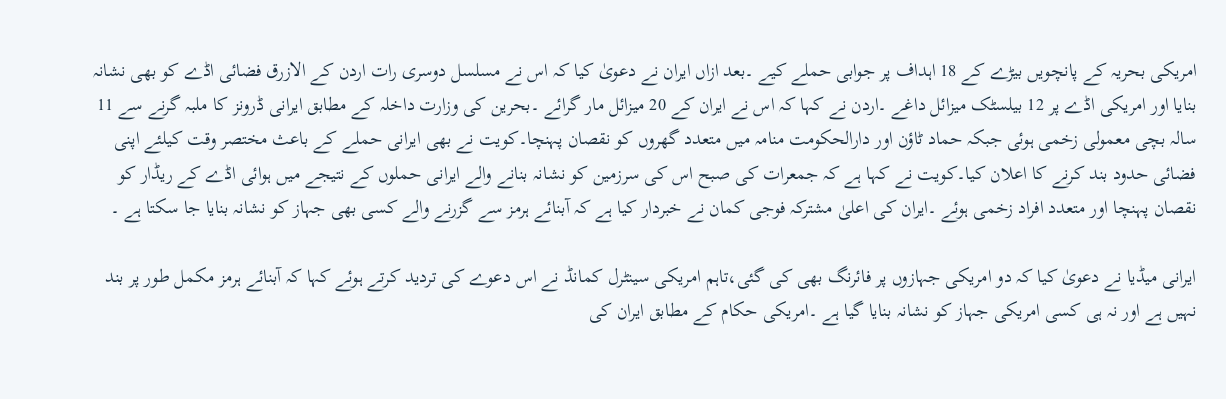امریکی بحریہ کے پانچویں بیڑے کے 18 اہداف پر جوابی حملے کیے ۔بعد ازاں ایران نے دعویٰ کیا کہ اس نے مسلسل دوسری رات اردن کے الازرق فضائی اڈے کو بھی نشانہ بنایا اور امریکی اڈے پر 12 بیلسٹک میزائل داغے ۔اردن نے کہا کہ اس نے ایران کے 20 میزائل مار گرائے ۔بحرین کی وزارت داخلہ کے مطابق ایرانی ڈرونز کا ملبہ گرنے سے 11 سالہ بچی معمولی زخمی ہوئی جبکہ حماد ٹاؤن اور دارالحکومت منامہ میں متعدد گھروں کو نقصان پہنچا۔کویت نے بھی ایرانی حملے کے باعث مختصر وقت کیلئے اپنی فضائی حدود بند کرنے کا اعلان کیا۔کویت نے کہا ہے کہ جمعرات کی صبح اس کی سرزمین کو نشانہ بنانے والے ایرانی حملوں کے نتیجے میں ہوائی اڈے کے ریڈار کو نقصان پہنچا اور متعدد افراد زخمی ہوئے ۔ایران کی اعلیٰ مشترکہ فوجی کمان نے خبردار کیا ہے کہ آبنائے ہرمز سے گزرنے والے کسی بھی جہاز کو نشانہ بنایا جا سکتا ہے ۔

ایرانی میڈیا نے دعویٰ کیا کہ دو امریکی جہازوں پر فائرنگ بھی کی گئی،تاہم امریکی سینٹرل کمانڈ نے اس دعوے کی تردید کرتے ہوئے کہا کہ آبنائے ہرمز مکمل طور پر بند نہیں ہے اور نہ ہی کسی امریکی جہاز کو نشانہ بنایا گیا ہے ۔امریکی حکام کے مطابق ایران کی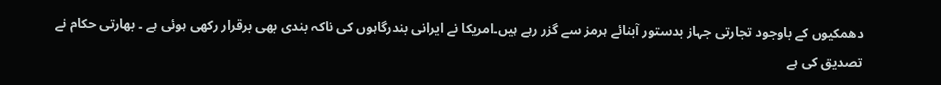دھمکیوں کے باوجود تجارتی جہاز بدستور آبنائے ہرمز سے گزر رہے ہیں۔امریکا نے ایرانی بندرگاہوں کی ناکہ بندی بھی برقرار رکھی ہوئی ہے ۔ بھارتی حکام نے تصدیق کی ہے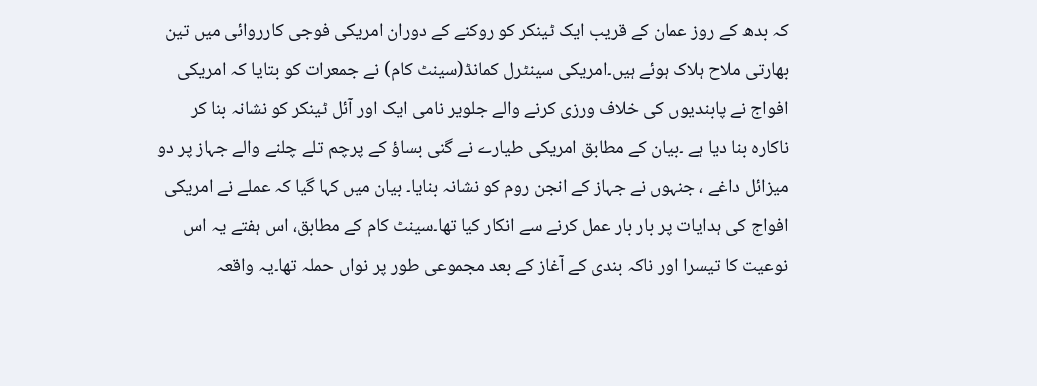کہ بدھ کے روز عمان کے قریب ایک ٹینکر کو روکنے کے دوران امریکی فوجی کارروائی میں تین بھارتی ملاح ہلاک ہوئے ہیں۔امریکی سینٹرل کمانڈ(سینٹ کام) نے جمعرات کو بتایا کہ امریکی افواج نے پابندیوں کی خلاف ورزی کرنے والے جلویر نامی ایک اور آئل ٹینکر کو نشانہ بنا کر ناکارہ بنا دیا ہے ۔بیان کے مطابق امریکی طیارے نے گنی بساؤ کے پرچم تلے چلنے والے جہاز پر دو میزائل داغے ، جنہوں نے جہاز کے انجن روم کو نشانہ بنایا۔ بیان میں کہا گیا کہ عملے نے امریکی افواج کی ہدایات پر بار بار عمل کرنے سے انکار کیا تھا۔سینٹ کام کے مطابق، اس ہفتے یہ اس نوعیت کا تیسرا اور ناکہ بندی کے آغاز کے بعد مجموعی طور پر نواں حملہ تھا۔یہ واقعہ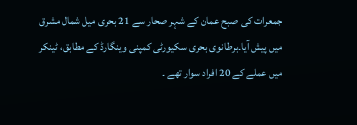جمعرات کی صبح عمان کے شہر صحار سے 21 بحری میل شمال مشرق میں پیش آیا۔برطانوی بحری سکیورٹی کمپنی وینگارڈ کے مطابق، ٹینکر میں عملے کے 20 افراد سوار تھے ۔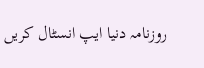روزنامہ دنیا ایپ انسٹال کریں